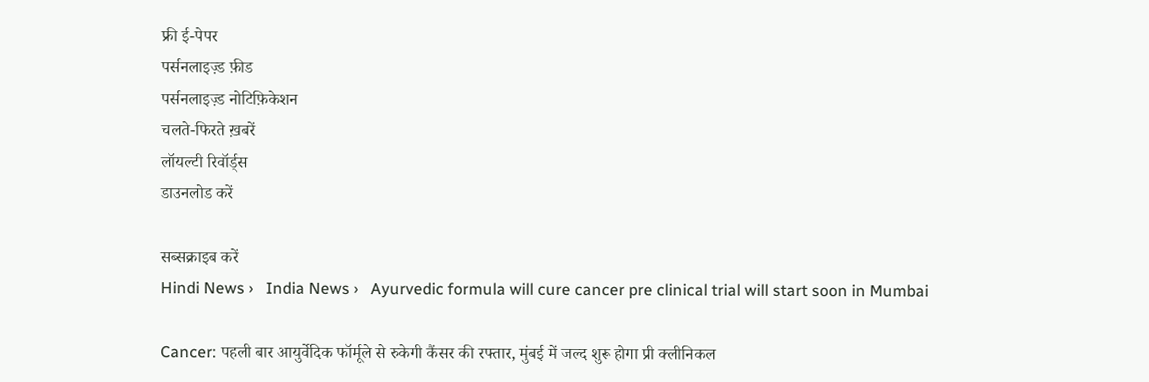फ्री ई-पेपर
पर्सनलाइज़्ड फ़ीड
पर्सनलाइज़्ड नोटिफ़िकेशन
चलते-फिरते ख़बरें
लॉयल्टी रिवॉर्ड्स
डाउनलोड करें

सब्सक्राइब करें
Hindi News ›   India News ›   Ayurvedic formula will cure cancer pre clinical trial will start soon in Mumbai

Cancer: पहली बार आयुर्वेदिक फॉर्मूले से रुकेगी कैंसर की रफ्तार, मुंबई में जल्द शुरू होगा प्री क्लीनिकल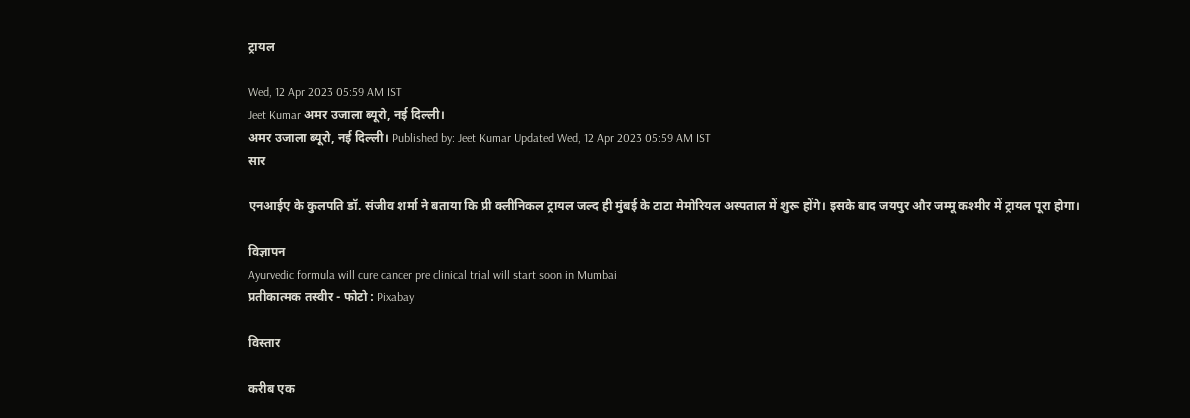ट्रायल

Wed, 12 Apr 2023 05:59 AM IST
Jeet Kumar अमर उजाला ब्यूरो, नई दिल्ली।
अमर उजाला ब्यूरो, नई दिल्ली। Published by: Jeet Kumar Updated Wed, 12 Apr 2023 05:59 AM IST
सार

एनआईए के कुलपति डॉ. संजीव शर्मा ने बताया कि प्री क्लीनिकल ट्रायल जल्द ही मुंबई के टाटा मेमोरियल अस्पताल में शुरू होंगे। इसके बाद जयपुर और जम्मू कश्मीर में ट्रायल पूरा होगा।

विज्ञापन
Ayurvedic formula will cure cancer pre clinical trial will start soon in Mumbai
प्रतीकात्मक तस्वीर - फोटो : Pixabay

विस्तार

करीब एक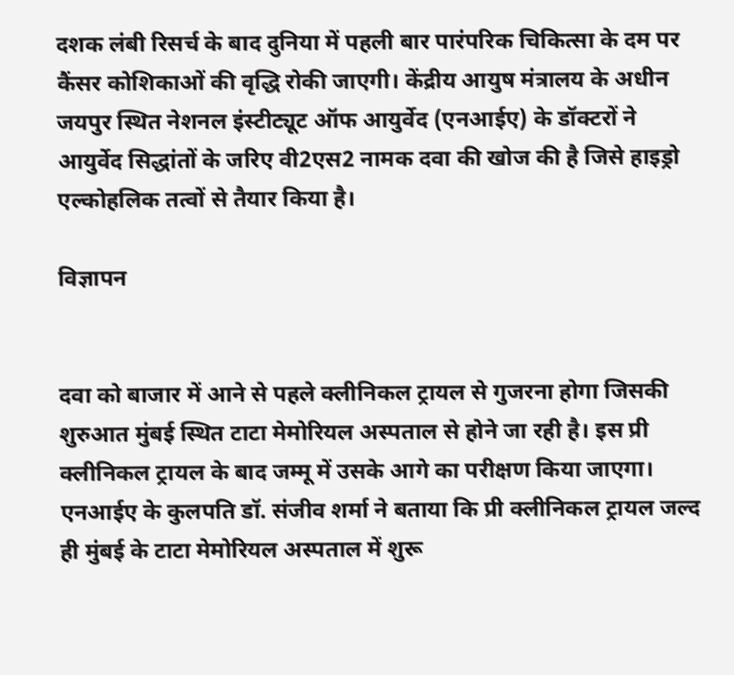दशक लंबी रिसर्च के बाद दुनिया में पहली बार पारंपरिक चिकित्सा के दम पर कैंसर कोशिकाओं की वृद्धि रोकी जाएगी। केंद्रीय आयुष मंत्रालय के अधीन जयपुर स्थित नेशनल इंस्टीट्यूट ऑफ आयुर्वेद (एनआईए) के डॉक्टरों ने आयुर्वेद सिद्धांतों के जरिए वी2एस2 नामक दवा की खोज की है जिसे हाइड्रो एल्कोहलिक तत्वों से तैयार किया है।

विज्ञापन


दवा को बाजार में आने से पहले क्लीनिकल ट्रायल से गुजरना होगा जिसकी शुरुआत मुंबई स्थित टाटा मेमोरियल अस्पताल से होने जा रही है। इस प्री क्लीनिकल ट्रायल के बाद जम्मू में उसके आगे का परीक्षण किया जाएगा। एनआईए के कुलपति डॉ. संजीव शर्मा ने बताया कि प्री क्लीनिकल ट्रायल जल्द ही मुंबई के टाटा मेमोरियल अस्पताल में शुरू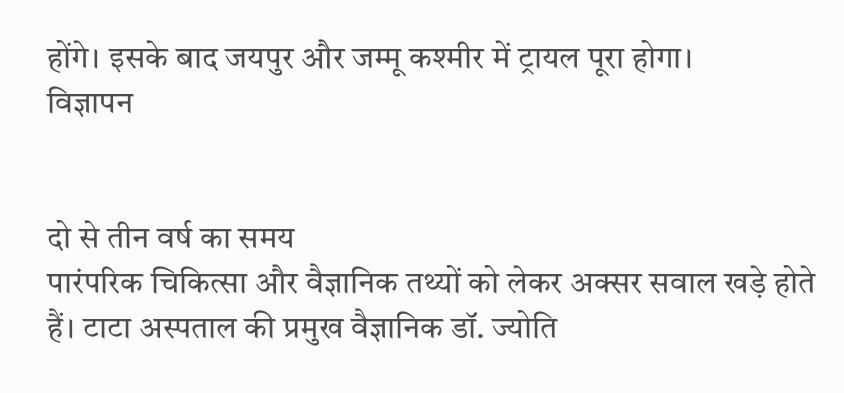होंगे। इसके बाद जयपुर और जम्मू कश्मीर में ट्रायल पूरा होगा।
विज्ञापन


दो से तीन वर्ष का समय
पारंपरिक चिकित्सा और वैज्ञानिक तथ्यों को लेकर अक्सर सवाल खड़े होते हैं। टाटा अस्पताल की प्रमुख वैज्ञानिक डॉ. ज्योति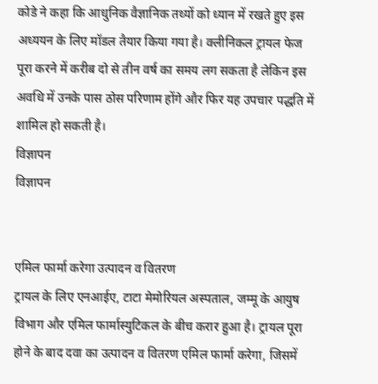कोडे ने कहा कि आधुनिक वैज्ञानिक तथ्यों को ध्यान में रखते हुए इस अध्ययन के लिए मॉडल तैयार किया गया है। क्लीनिकल ट्रायल फेज पूरा करने में करीब दो से तीन वर्ष का समय लग सकता है लेकिन इस अवधि में उनके पास ठोस परिणाम होंगे और फिर यह उपचार पद्धति में शामिल हो सकती है।
विज्ञापन
विज्ञापन


एमिल फार्मा करेगा उत्पादन व वितरण
ट्रायल के लिए एनआईए, टाटा मेमोरियल अस्पताल, जम्मू के आयुष विभाग और एमिल फार्मास्युटिकल के बीच करार हुआ है। ट्रायल पूरा होने के बाद दवा का उत्पादन व वितरण एमिल फार्मा करेगा, जिसमें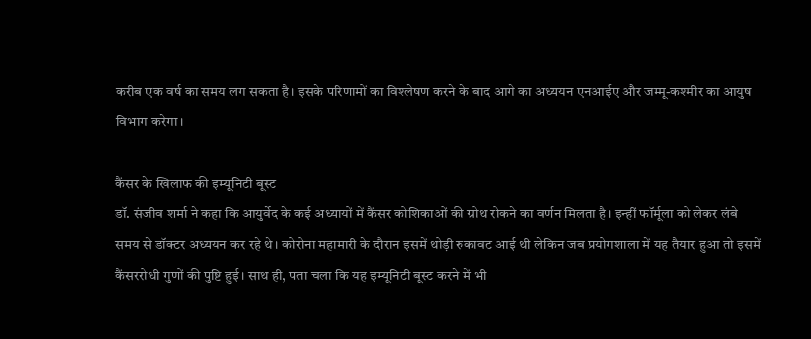करीब एक वर्ष का समय लग सकता है। इसके परिणामों का विश्लेषण करने के बाद आगे का अध्ययन एनआईए और जम्मू-कश्मीर का आयुष विभाग करेगा।

कैंसर के खिलाफ की इम्यूनिटी बूस्ट
डॉ. संजीव शर्मा ने कहा कि आयुर्वेद के कई अध्यायों में कैंसर कोशिकाओं की ग्रोथ रोकने का वर्णन मिलता है। इन्हीं फॉर्मूला को लेकर लंबे समय से डॉक्टर अध्ययन कर रहे थे। कोरोना महामारी के दौरान इसमें थोड़ी रुकावट आई थी लेकिन जब प्रयोगशाला में यह तैयार हुआ तो इसमें कैंसररोधी गुणों की पुष्टि हुई। साथ ही, पता चला कि यह इम्यूनिटी बूस्ट करने में भी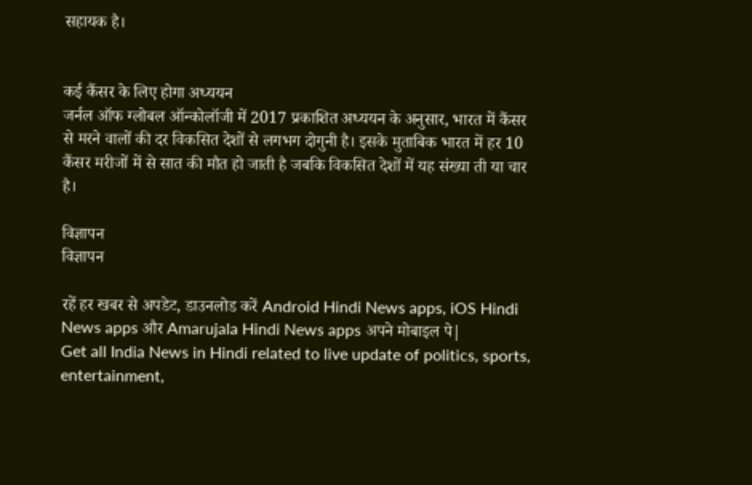सहायक है।


कई कैंसर के लिए होगा अध्ययन
जर्नल ऑफ ग्लोबल ऑन्कोलॉजी में 2017 प्रकाशित अध्ययन के अनुसार, भारत में कैंसर से मरने वालों की दर विकसित देशों से लगभग दोगुनी है। इसके मुताबिक भारत में हर 10 कैंसर मरीजों में से सात की मौत हो जाती है जबकि विकसित देशों में यह संख्या ती या चार है।

विज्ञापन
विज्ञापन

रहें हर खबर से अपडेट, डाउनलोड करें Android Hindi News apps, iOS Hindi News apps और Amarujala Hindi News apps अपने मोबाइल पे|
Get all India News in Hindi related to live update of politics, sports, entertainment,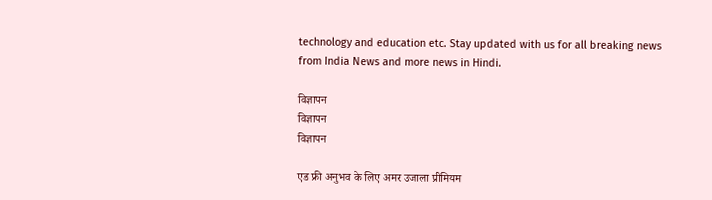technology and education etc. Stay updated with us for all breaking news from India News and more news in Hindi.

विज्ञापन
विज्ञापन
विज्ञापन

एड फ्री अनुभव के लिए अमर उजाला प्रीमियम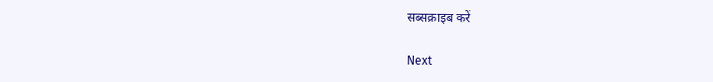सब्सक्राइब करें

Next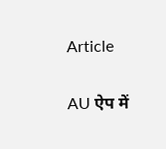Article

AU ऐप में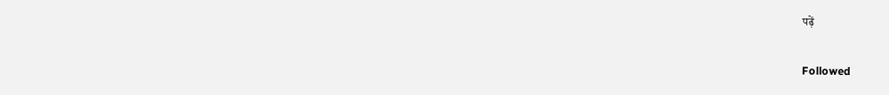पढ़ें

Followed